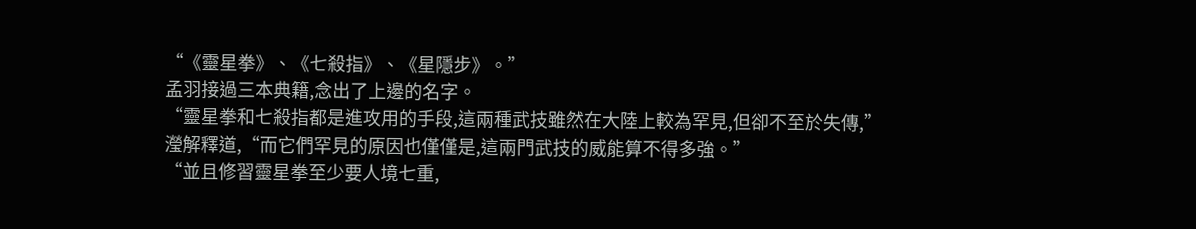“《靈星拳》、《七殺指》、《星隱步》。”
孟羽接過三本典籍,念出了上邊的名字。
“靈星拳和七殺指都是進攻用的手段,這兩種武技雖然在大陸上較為罕見,但卻不至於失傳,”瀅解釋道,“而它們罕見的原因也僅僅是,這兩門武技的威能算不得多強。”
“並且修習靈星拳至少要人境七重,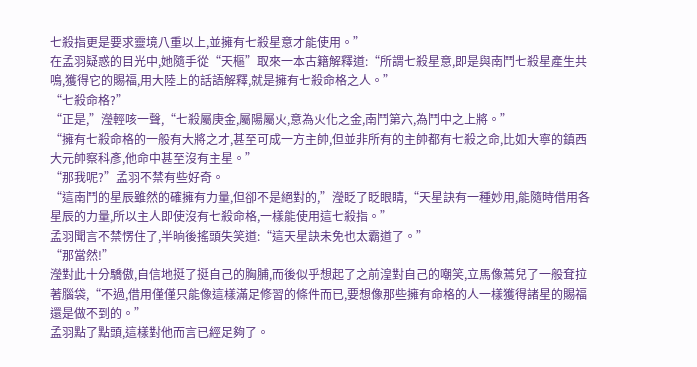七殺指更是要求靈境八重以上,並擁有七殺星意才能使用。”
在孟羽疑惑的目光中,她隨手從“天樞”取來一本古籍解釋道:“所謂七殺星意,即是與南鬥七殺星產生共鳴,獲得它的賜福,用大陸上的話語解釋,就是擁有七殺命格之人。”
“七殺命格?”
“正是,”瀅輕咳一聲,“七殺屬庚金,屬陽屬火,意為火化之金,南鬥第六,為鬥中之上將。”
“擁有七殺命格的一般有大將之才,甚至可成一方主帥,但並非所有的主帥都有七殺之命,比如大寧的鎮西大元帥察科彥,他命中甚至沒有主星。”
“那我呢?”孟羽不禁有些好奇。
“這南鬥的星辰雖然的確擁有力量,但卻不是絕對的,”瀅眨了眨眼睛,“天星訣有一種妙用,能隨時借用各星辰的力量,所以主人即使沒有七殺命格,一樣能使用這七殺指。”
孟羽聞言不禁愣住了,半晌後搖頭失笑道:“這天星訣未免也太霸道了。”
“那當然!”
瀅對此十分驕傲,自信地挺了挺自己的胸脯,而後似乎想起了之前湟對自己的嘲笑,立馬像蔫兒了一般耷拉著腦袋,“不過,借用僅僅只能像這樣滿足修習的條件而已,要想像那些擁有命格的人一樣獲得諸星的賜福還是做不到的。”
孟羽點了點頭,這樣對他而言已經足夠了。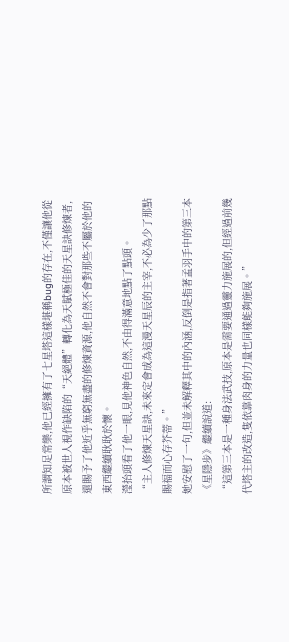所謂知足常樂,他已經擁有了七星塔這樣堪稱bug的存在,不僅讓他從原本被世人視作缺陷的“天絕體”轉化為天賦極佳的天星訣修煉者,還賜予了他近乎無窮無盡的修煉資源,他自然不會對那些不屬於他的東西繼續耿耿於懷。
瀅抬頭看了他一眼,見他神色自然,不由得滿意地點了點頭。
“主人修煉天星訣,未來定會成為這漫天星辰的主宰,不必為少了那點賜福而心存芥蒂。”
她安慰了一句,但並未解釋其中的內涵,反倒是指著孟羽手中的第三本《星隱步》繼續說道:
“這第三本是一種身法武技,原本是需要通過靈力施展的,但經過前幾代塔主的改造,隻依靠肉身的力量也同樣能夠施展。”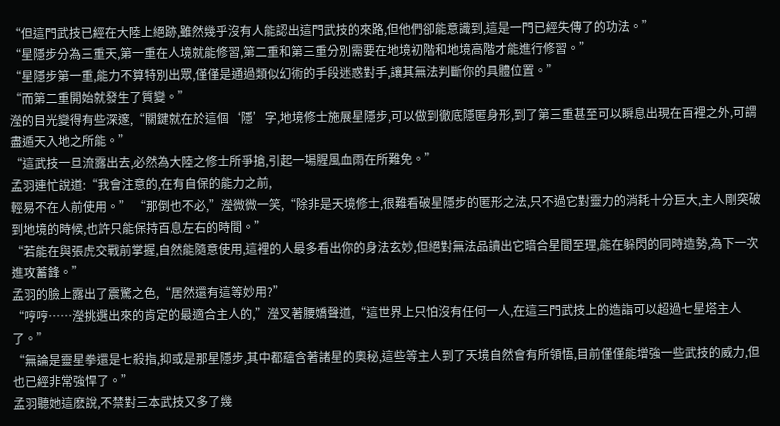“但這門武技已經在大陸上絕跡,雖然幾乎沒有人能認出這門武技的來路,但他們卻能意識到,這是一門已經失傳了的功法。”
“星隱步分為三重天,第一重在人境就能修習,第二重和第三重分別需要在地境初階和地境高階才能進行修習。”
“星隱步第一重,能力不算特別出眾,僅僅是通過類似幻術的手段迷惑對手,讓其無法判斷你的具體位置。”
“而第二重開始就發生了質變。”
瀅的目光變得有些深邃,“關鍵就在於這個‘隱’字,地境修士施展星隱步,可以做到徹底隱匿身形,到了第三重甚至可以瞬息出現在百裡之外,可謂盡遁天入地之所能。”
“這武技一旦流露出去,必然為大陸之修士所爭搶,引起一場腥風血雨在所難免。”
孟羽連忙說道:“我會注意的,在有自保的能力之前,
輕易不在人前使用。” “那倒也不必,”瀅微微一笑,“除非是天境修士,很難看破星隱步的匿形之法,只不過它對靈力的消耗十分巨大,主人剛突破到地境的時候,也許只能保持百息左右的時間。”
“若能在與張虎交戰前掌握,自然能隨意使用,這裡的人最多看出你的身法玄妙,但絕對無法品讀出它暗合星間至理,能在躲閃的同時造勢,為下一次進攻蓄鋒。”
孟羽的臉上露出了震驚之色,“居然還有這等妙用?”
“哼哼……瀅挑選出來的肯定的最適合主人的,”瀅叉著腰嬌聲道,“這世界上只怕沒有任何一人,在這三門武技上的造詣可以超過七星塔主人了。”
“無論是靈星拳還是七殺指,抑或是那星隱步,其中都蘊含著諸星的奧秘,這些等主人到了天境自然會有所領悟,目前僅僅能增強一些武技的威力,但也已經非常強悍了。”
孟羽聽她這麽說,不禁對三本武技又多了幾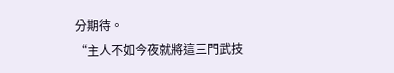分期待。
“主人不如今夜就將這三門武技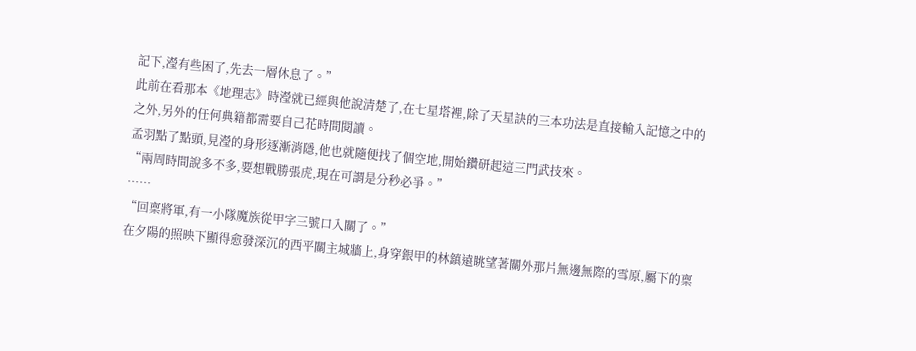記下,瀅有些困了,先去一層休息了。”
此前在看那本《地理志》時瀅就已經與他說清楚了,在七星塔裡,除了天星訣的三本功法是直接輸入記憶之中的之外,另外的任何典籍都需要自己花時間閱讀。
孟羽點了點頭,見瀅的身形逐漸消隱,他也就隨便找了個空地,開始鑽研起這三門武技來。
“兩周時間說多不多,要想戰勝張虎,現在可謂是分秒必爭。”
……
“回稟將軍,有一小隊魔族從甲字三號口入關了。”
在夕陽的照映下顯得愈發深沉的西平關主城牆上,身穿銀甲的林鎮遠眺望著關外那片無邊無際的雪原,屬下的稟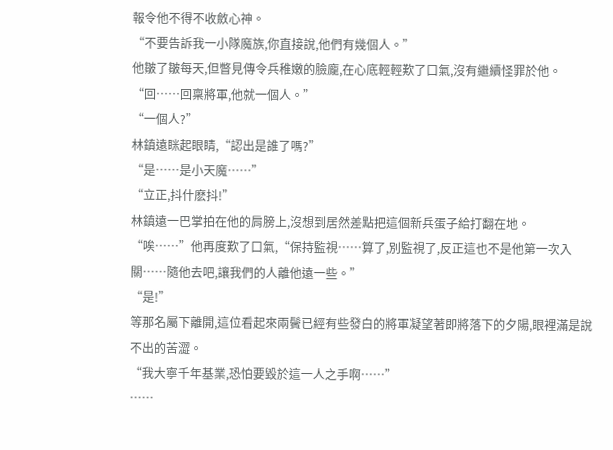報令他不得不收斂心神。
“不要告訴我一小隊魔族,你直接說,他們有幾個人。”
他皺了皺每天,但瞥見傳令兵稚嫩的臉龐,在心底輕輕歎了口氣,沒有繼續怪罪於他。
“回……回稟將軍,他就一個人。”
“一個人?”
林鎮遠眯起眼睛,“認出是誰了嗎?”
“是……是小天魔……”
“立正,抖什麽抖!”
林鎮遠一巴掌拍在他的肩膀上,沒想到居然差點把這個新兵蛋子給打翻在地。
“唉……”他再度歎了口氣,“保持監視……算了,別監視了,反正這也不是他第一次入關……隨他去吧,讓我們的人離他遠一些。”
“是!”
等那名屬下離開,這位看起來兩鬢已經有些發白的將軍凝望著即將落下的夕陽,眼裡滿是說不出的苦澀。
“我大寧千年基業,恐怕要毀於這一人之手啊……”
……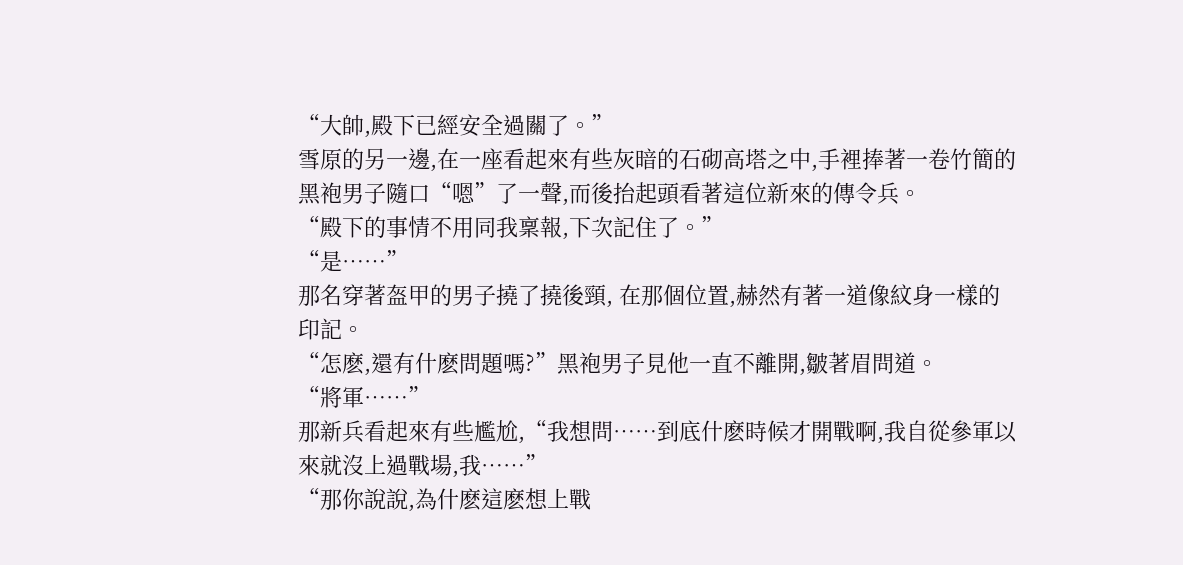“大帥,殿下已經安全過關了。”
雪原的另一邊,在一座看起來有些灰暗的石砌高塔之中,手裡捧著一卷竹簡的黑袍男子隨口“嗯”了一聲,而後抬起頭看著這位新來的傳令兵。
“殿下的事情不用同我稟報,下次記住了。”
“是……”
那名穿著盔甲的男子撓了撓後頸, 在那個位置,赫然有著一道像紋身一樣的印記。
“怎麽,還有什麽問題嗎?”黑袍男子見他一直不離開,皺著眉問道。
“將軍……”
那新兵看起來有些尷尬,“我想問……到底什麽時候才開戰啊,我自從參軍以來就沒上過戰場,我……”
“那你說說,為什麽這麽想上戰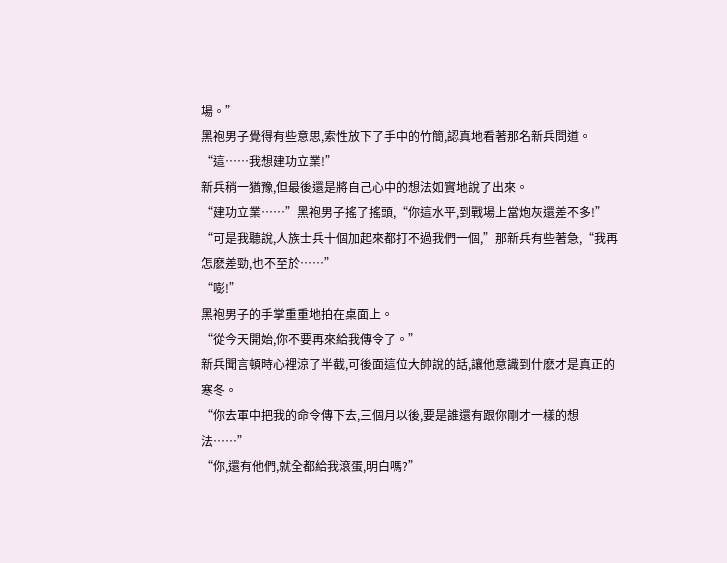場。”
黑袍男子覺得有些意思,索性放下了手中的竹簡,認真地看著那名新兵問道。
“這……我想建功立業!”
新兵稍一猶豫,但最後還是將自己心中的想法如實地說了出來。
“建功立業……”黑袍男子搖了搖頭,“你這水平,到戰場上當炮灰還差不多!”
“可是我聽說,人族士兵十個加起來都打不過我們一個,”那新兵有些著急,“我再怎麽差勁,也不至於……”
“嘭!”
黑袍男子的手掌重重地拍在桌面上。
“從今天開始,你不要再來給我傳令了。”
新兵聞言頓時心裡涼了半截,可後面這位大帥說的話,讓他意識到什麽才是真正的寒冬。
“你去軍中把我的命令傳下去,三個月以後,要是誰還有跟你剛才一樣的想法……”
“你,還有他們,就全都給我滾蛋,明白嗎?”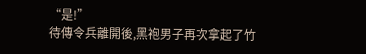“是!”
待傳令兵離開後,黑袍男子再次拿起了竹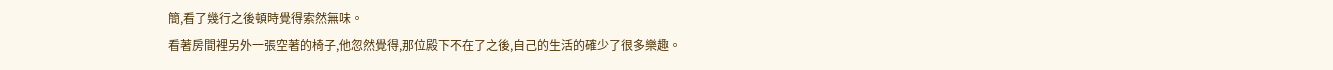簡,看了幾行之後頓時覺得索然無味。
看著房間裡另外一張空著的椅子,他忽然覺得,那位殿下不在了之後,自己的生活的確少了很多樂趣。